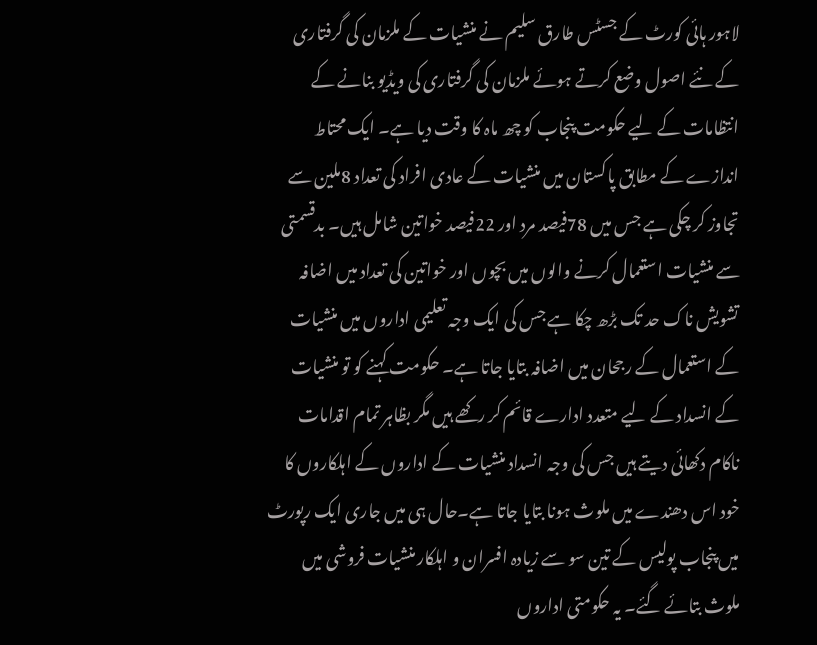لاہور ہائی کورٹ کے جسٹس طارق سلیم نے منشیات کے ملزمان کی گرفتاری کے نئے اصول وضع کرتے ہوئے ملزمان کی گرفتاری کی ویڈیو بنانے کے انتظامات کے لیے حکومت پنجاب کو چھ ماہ کا وقت دیا ہے۔ ایک محتاط اندازے کے مطابق پاکستان میں منشیات کے عادی افراد کی تعداد 8ملین سے تجاوز کر چکی ہے جس میں 78فیصد مرد اور 22فیصد خواتین شامل ہیں۔ بدقسمتی سے منشیات استعمال کرنے والوں میں بچوں اور خواتین کی تعداد میں اضافہ تشویش ناک حد تک بڑھ چکا ہے جس کی ایک وجہ تعلیمی اداروں میں منشیات کے استعمال کے رجحان میں اضافہ بتایا جاتا ہے۔ حکومت کہنے کو تو منشیات کے انسداد کے لیے متعدد ادارے قائم کر رکھے ہیں مگر بظاہر تمام اقدامات ناکام دکھائی دیتے ہیں جس کی وجہ انسداد منشیات کے اداروں کے اہلکاروں کا خود اس دھندے میں ملوث ہونا بتایا جاتا ہے۔حال ہی میں جاری ایک رپورٹ میں پنجاب پولیس کے تین سو سے زیادہ افسران و اہلکار منشیات فروشی میں ملوث بتائے گئے۔ یہ حکومتی اداروں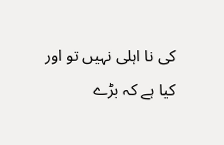کی نا اہلی نہیں تو اور کیا ہے کہ بڑے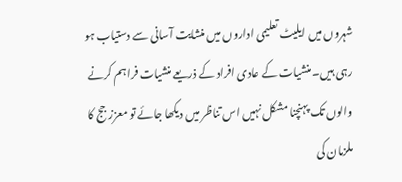شہروں میں ایلیٹ تعلیمی اداروں میں منشایت آسانی سے دستیاب ہو رہی ہیں۔ منشیات کے عادی افراد کے ذریعے منشیات فراہم کرنے والوں تک پہنچنا مشکل نہیں اس تناظر میں دیکھا جائے تو معزز جج کا ملزمان کی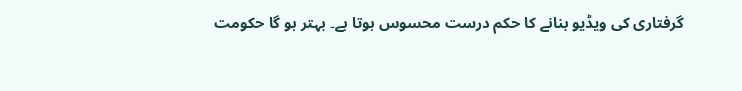گرفتاری کی ویڈیو بنانے کا حکم درست محسوس ہوتا ہے۔ بہتر ہو گا حکومت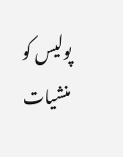پولیس کو منشیات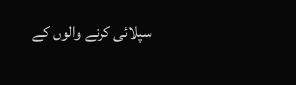سپلائی کرنے والوں کے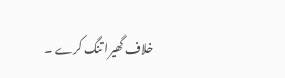خلاف گھیرا تنگ کرے ۔